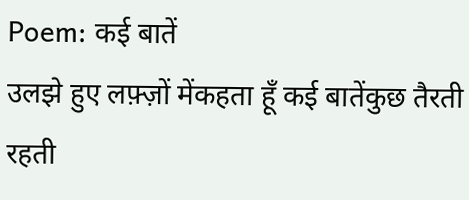Poem: कई बातें
उलझे हुए लफ़्ज़ों मेंकहता हूँ कई बातेंकुछ तैरती रहती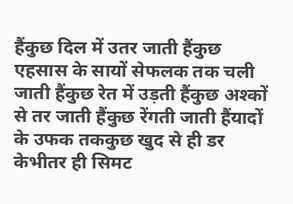हैंकुछ दिल में उतर जाती हैंकुछ एहसास के सायों सेफलक तक चली जाती हैंकुछ रेत में उड़ती हैंकुछ अश्कों से तर जाती हैंकुछ रेंगती जाती हैंयादों के उफक तककुछ खुद से ही डर केभीतर ही सिमट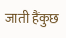जाती हैंकुछ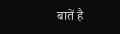बातें है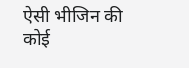ऐसी भीजिन की कोई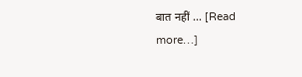बात नहीं … [Read more…]